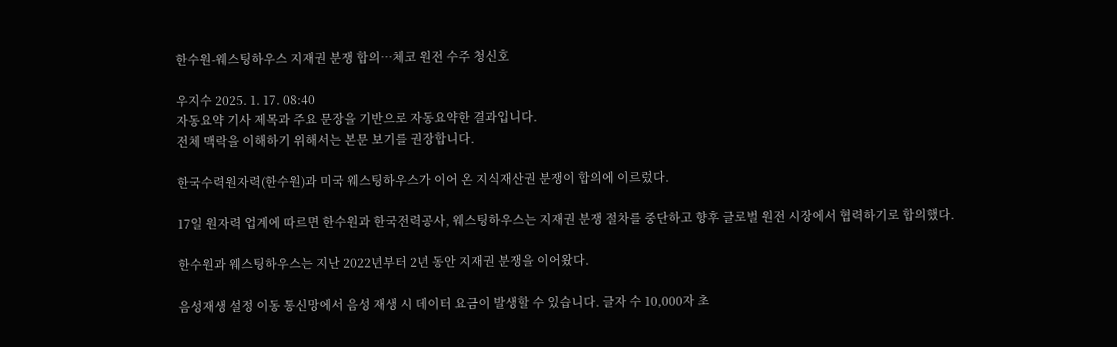한수원-웨스팅하우스 지재권 분쟁 합의…체코 원전 수주 청신호

우지수 2025. 1. 17. 08:40
자동요약 기사 제목과 주요 문장을 기반으로 자동요약한 결과입니다.
전체 맥락을 이해하기 위해서는 본문 보기를 권장합니다.

한국수력원자력(한수원)과 미국 웨스팅하우스가 이어 온 지식재산권 분쟁이 합의에 이르렀다.

17일 원자력 업계에 따르면 한수원과 한국전력공사, 웨스팅하우스는 지재권 분쟁 절차를 중단하고 향후 글로벌 원전 시장에서 협력하기로 합의했다.

한수원과 웨스팅하우스는 지난 2022년부터 2년 동안 지재권 분쟁을 이어왔다.

음성재생 설정 이동 통신망에서 음성 재생 시 데이터 요금이 발생할 수 있습니다. 글자 수 10,000자 초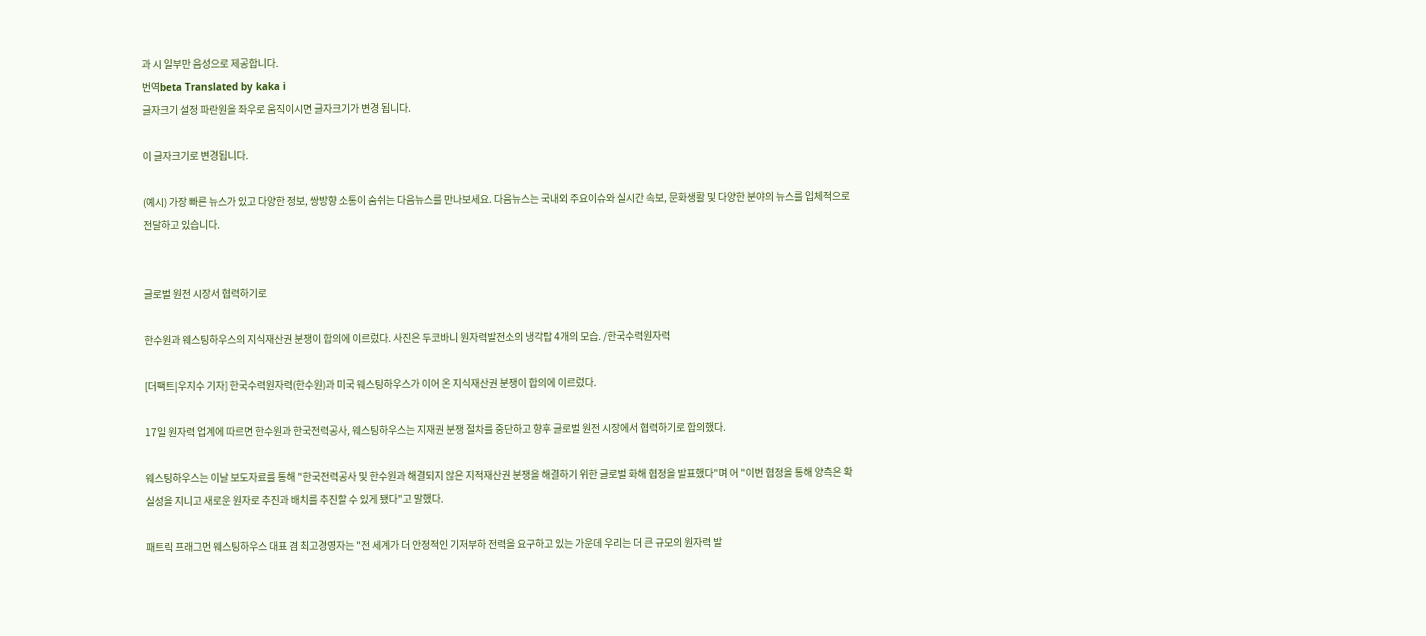과 시 일부만 음성으로 제공합니다.
번역beta Translated by kaka i
글자크기 설정 파란원을 좌우로 움직이시면 글자크기가 변경 됩니다.

이 글자크기로 변경됩니다.

(예시) 가장 빠른 뉴스가 있고 다양한 정보, 쌍방향 소통이 숨쉬는 다음뉴스를 만나보세요. 다음뉴스는 국내외 주요이슈와 실시간 속보, 문화생활 및 다양한 분야의 뉴스를 입체적으로 전달하고 있습니다.


글로벌 원전 시장서 협력하기로

한수원과 웨스팅하우스의 지식재산권 분쟁이 합의에 이르렀다. 사진은 두코바니 원자력발전소의 냉각탑 4개의 모습. /한국수력원자력

[더팩트|우지수 기자] 한국수력원자력(한수원)과 미국 웨스팅하우스가 이어 온 지식재산권 분쟁이 합의에 이르렀다.

17일 원자력 업계에 따르면 한수원과 한국전력공사, 웨스팅하우스는 지재권 분쟁 절차를 중단하고 향후 글로벌 원전 시장에서 협력하기로 합의했다.

웨스팅하우스는 이날 보도자료를 통해 "한국전력공사 및 한수원과 해결되지 않은 지적재산권 분쟁을 해결하기 위한 글로벌 화해 협정을 발표했다"며 어 "이번 협정을 통해 양측은 확실성을 지니고 새로운 원자로 추진과 배치를 추진할 수 있게 됐다"고 말했다.

패트릭 프래그먼 웨스팅하우스 대표 겸 최고경영자는 "전 세계가 더 안정적인 기저부하 전력을 요구하고 있는 가운데 우리는 더 큰 규모의 원자력 발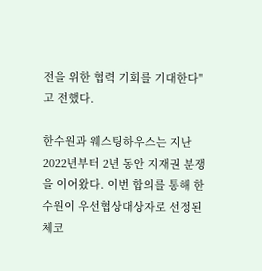전을 위한 협력 기회를 기대한다"고 전했다.

한수원과 웨스팅하우스는 지난 2022년부터 2년 동안 지재권 분쟁을 이어왔다. 이번 합의를 통해 한수원이 우선협상대상자로 선정된 체코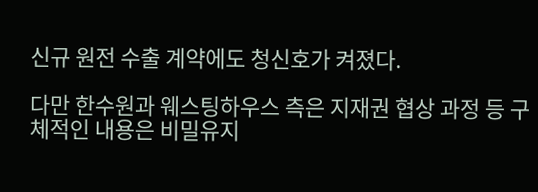신규 원전 수출 계약에도 청신호가 켜졌다.

다만 한수원과 웨스팅하우스 측은 지재권 협상 과정 등 구체적인 내용은 비밀유지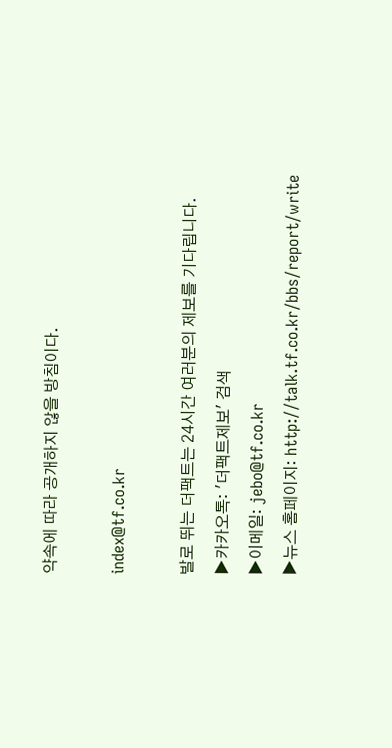약속에 따라 공개하지 않을 방침이다.

index@tf.co.kr

발로 뛰는 더팩트는 24시간 여러분의 제보를 기다립니다.
▶카카오톡: '더팩트제보' 검색
▶이메일: jebo@tf.co.kr
▶뉴스 홈페이지: http://talk.tf.co.kr/bbs/report/write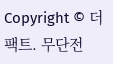Copyright © 더팩트. 무단전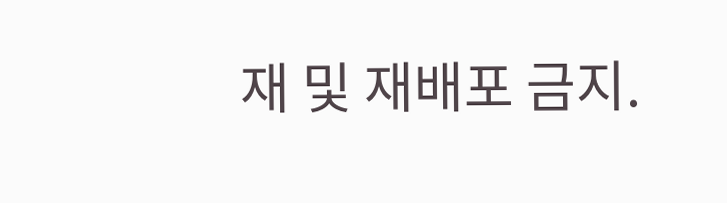재 및 재배포 금지.